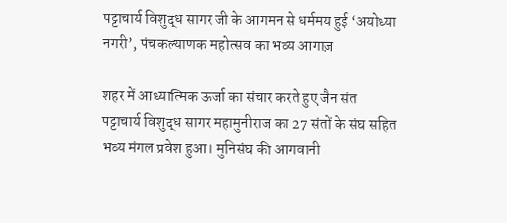पट्टाचार्य विशुद्ध सागर जी के आगमन से धर्ममय हुई ‘अयोध्या नगरी’, पंचकल्याणक महोत्सव का भव्य आगाज़

शहर में आध्यात्मिक ऊर्जा का संचार करते हुए जैन संत पट्टाचार्य विशुद्ध सागर महामुनीराज का 27 संतों के संघ सहित भव्य मंगल प्रवेश हुआ। मुनिसंघ की आगवानी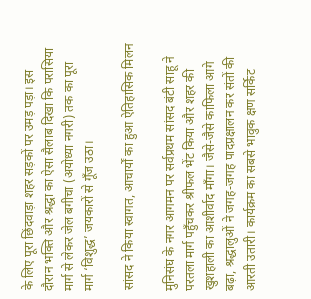के लिए पूरा छिंदवाड़ा शहर सड़कों पर उमड़ पड़ा। इस दौरान भक्ति और श्रद्धा का ऐसा सैलाब दिखा कि परासिया मार्ग से लेकर जेल बगीचा (अयोध्या नगरी) तक का पूरा मार्ग ‘विशुद्ध’ जयकारों से गूँज उठा।

सांसद ने किया स्वागत, आचार्यों का हुआ ऐतिहासिक मिलन

मुनिसंघ के नगर आगमन पर सर्वप्रथम सांसद बंटी साहू ने परतला मार्ग पहुँचकर श्रीफल भेंट किया और शहर की खुशहाली का आशीर्वाद माँगा। जैसे-जैसे काफिला आगे बढ़ा, श्रद्धालुओं ने जगह-जगह पादप्रक्षालन कर संतों की आरती उतारी। कार्यक्रम का सबसे भावुक क्षण सर्किट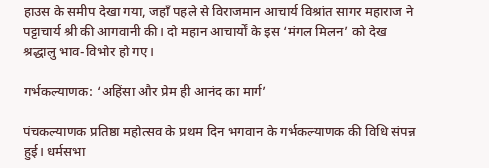हाउस के समीप देखा गया, जहाँ पहले से विराजमान आचार्य विश्रांत सागर महाराज ने पट्टाचार्य श्री की आगवानी की। दो महान आचार्यों के इस ‘मंगल मिलन’ को देख श्रद्धालु भाव-विभोर हो गए।

गर्भकल्याणक: ‘अहिंसा और प्रेम ही आनंद का मार्ग’

पंचकल्याणक प्रतिष्ठा महोत्सव के प्रथम दिन भगवान के गर्भकल्याणक की विधि संपन्न हुई। धर्मसभा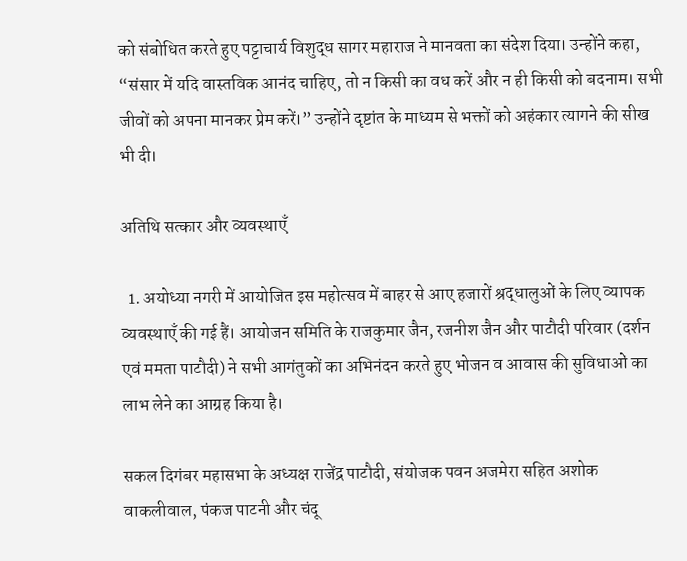को संबोधित करते हुए पट्टाचार्य विशुद्ध सागर महाराज ने मानवता का संदेश दिया। उन्होंने कहा, “संसार में यदि वास्तविक आनंद चाहिए, तो न किसी का वध करें और न ही किसी को बदनाम। सभी जीवों को अपना मानकर प्रेम करें।” उन्होंने दृष्टांत के माध्यम से भक्तों को अहंकार त्यागने की सीख भी दी।

अतिथि सत्कार और व्यवस्थाएँ

  1. अयोध्या नगरी में आयोजित इस महोत्सव में बाहर से आए हजारों श्रद्धालुओं के लिए व्यापक व्यवस्थाएँ की गई हैं। आयोजन समिति के राजकुमार जैन, रजनीश जैन और पाटौदी परिवार (दर्शन एवं ममता पाटौदी) ने सभी आगंतुकों का अभिनंदन करते हुए भोजन व आवास की सुविधाओं का लाभ लेने का आग्रह किया है।

सकल दिगंबर महासभा के अध्यक्ष राजेंद्र पाटौदी, संयोजक पवन अजमेरा सहित अशोक वाकलीवाल, पंकज पाटनी और चंदू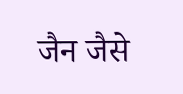जैन जैसे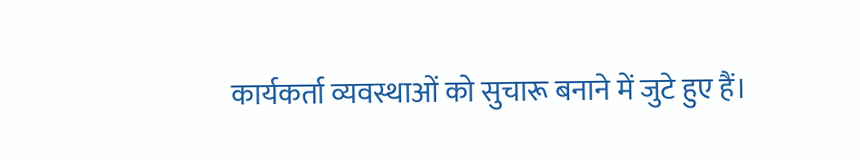कार्यकर्ता व्यवस्थाओं को सुचारू बनाने में जुटे हुए हैं।